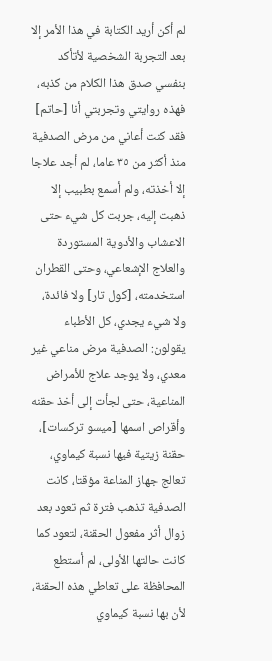لم أكن أريد الكتابة في هذا الأمر إلا بعد التجربة الشخصية لأتأكد بنفسي صدق هذا الكلام من كذبه، فهذه روايتي وتجربتي أنا [حاتم] فقد كنت أعاني من مرض الصدفية منذ أكثر من ٣٥ عاما، لم أجد علاجا إلا أخذته، ولم أسمع بطبيب إلا ذهبت إليه، جربت كل شيء حتى الاعشاب والأدوية المستوردة والعلاج الإشعاعي، وحتى القطران استخدمته، [كول تار] ولا فائدة، ولا شيء يجدي، كل الأطباء يقولون: الصدفية مرض مناعي غير معدي، ولا يوجد علاج للأمراض المناعية، حتى لجأت إلى أخذ حقنه وأقراص اسمها [ميسو تركسات]، حقنة زيتية فيها نسبة كيماوي، تعالج جهاز المناعة مؤقتا، كانت الصدفية تذهب فترة ثم تعود بعد زوال أثر مفعول الحقنة، لتعود كما كانت حالتها الأولى، لم أستطع المحافظة على تعاطي هذه الحقنة، لأن بها نسبة كيماوي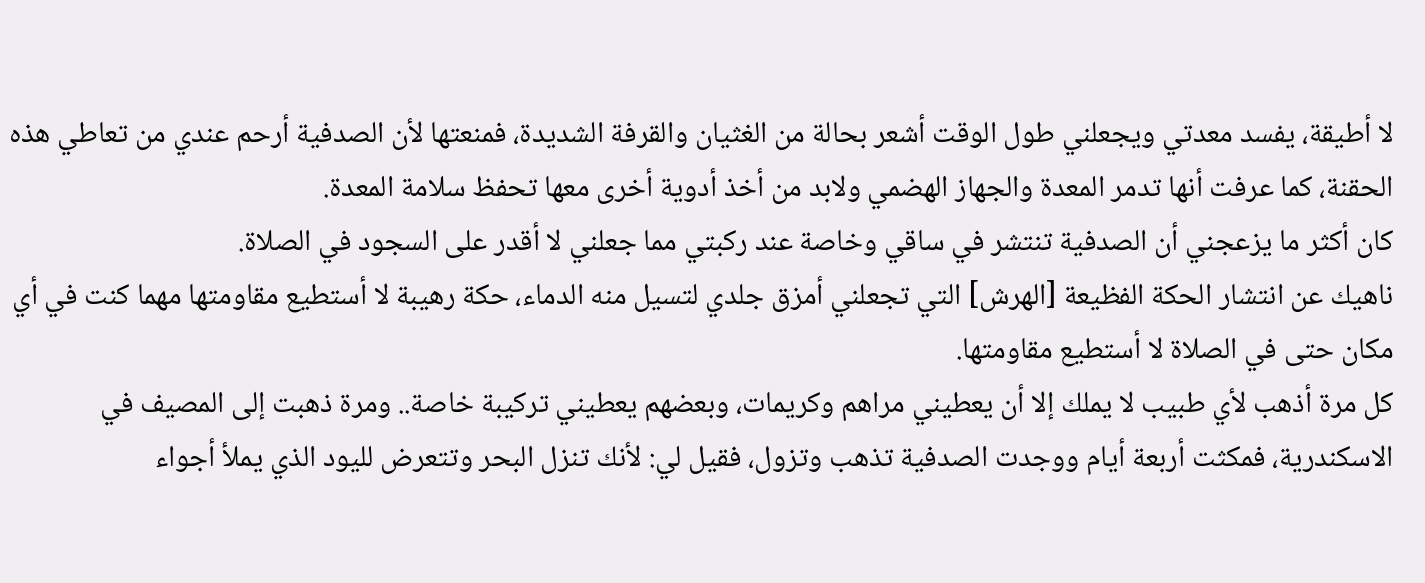لا أطيقة، يفسد معدتي ويجعلني طول الوقت أشعر بحالة من الغثيان والقرفة الشديدة، فمنعتها لأن الصدفية أرحم عندي من تعاطي هذه الحقنة، كما عرفت أنها تدمر المعدة والجهاز الهضمي ولابد من أخذ أدوية أخرى معها تحفظ سلامة المعدة.
كان أكثر ما يزعجني أن الصدفية تنتشر في ساقي وخاصة عند ركبتي مما جعلني لا أقدر على السجود في الصلاة.
ناهيك عن انتشار الحكة الفظيعة [الهرش] التي تجعلني أمزق جلدي لتسيل منه الدماء، حكة رهيبة لا أستطيع مقاومتها مهما كنت في أي مكان حتى في الصلاة لا أستطيع مقاومتها.
كل مرة أذهب لأي طبيب لا يملك إلا أن يعطيني مراهم وكريمات، وبعضهم يعطيني تركيبة خاصة.. ومرة ذهبت إلى المصيف في الاسكندرية، فمكثت أربعة أيام ووجدت الصدفية تذهب وتزول، فقيل لي: لأنك تنزل البحر وتتعرض لليود الذي يملأ أجواء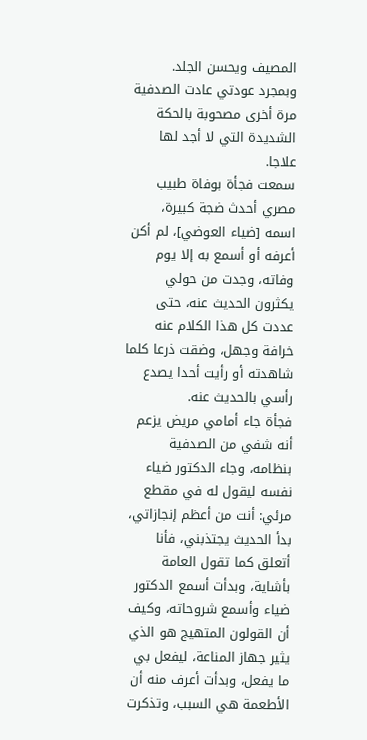المصيف ويحسن الجلد.
وبمجرد عودتي عادت الصدفية مرة أخرى مصحوبة بالحكة الشديدة التي لا أجد لها علاجا.
سمعت فجأة بوفاة طبيب مصري أحدث ضجة كبيرة، اسمه [ضياء العوضي]، لم أكن أعرفه أو أسمع به إلا يوم وفاته، وجدت من حولي يكثرون الحديث عنه، حتى عددت كل هذا الكلام عنه خرافة وجهل، وضقت ذرعا كلما شاهدته أو رأيت أحدا يصدع رأسي بالحديث عنه.
فجأة جاء أمامي مريض يزعم أنه شفي من الصدفية بنظامه، وجاء الدكتور ضياء نفسه ليقول له في مقطع مرئي: أنت من أعظم إنجازاتي، بدأ الحديث يجتذبني، فأنا أتعلق كما تقول العامة بأشاية، وبدأت أسمع الدكتور ضياء وأسمع شروحاته، وكيف أن القولون المتهيج هو الذي يثير جهاز المناعة، ليفعل بي ما يفعل، وبدأت أعرف منه أن الأطعمة هي السبب، وتذكرت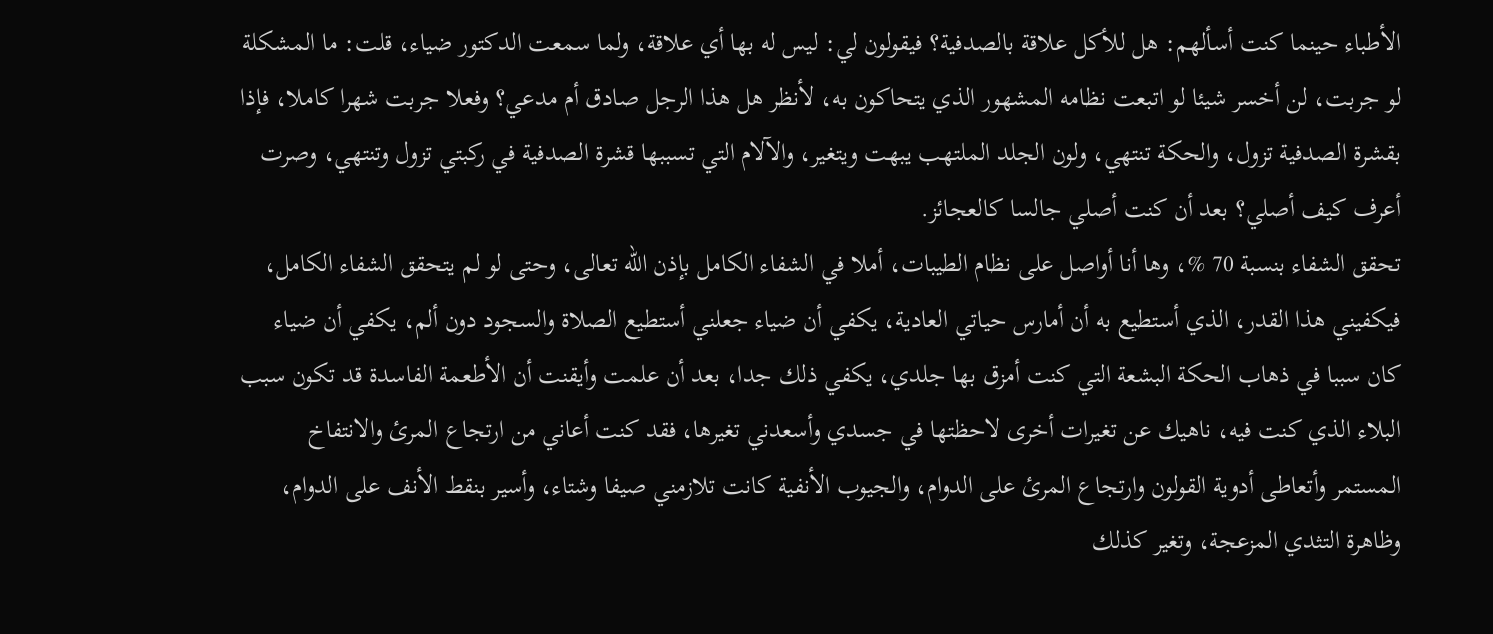الأطباء حينما كنت أسألهم: هل للأكل علاقة بالصدفية؟ فيقولون لي: ليس له بها أي علاقة، ولما سمعت الدكتور ضياء، قلت: ما المشكلة لو جربت، لن أخسر شيئا لو اتبعت نظامه المشهور الذي يتحاكون به، لأنظر هل هذا الرجل صادق أم مدعي؟ وفعلا جربت شهرا كاملا، فإذا بقشرة الصدفية تزول، والحكة تنتهي، ولون الجلد الملتهب يبهت ويتغير، والآلام التي تسببها قشرة الصدفية في ركبتي تزول وتنتهي، وصرت أعرف كيف أصلي؟ بعد أن كنت أصلي جالسا كالعجائز.
تحقق الشفاء بنسبة 70 %، وها أنا أواصل على نظام الطيبات، أملا في الشفاء الكامل بإذن الله تعالى، وحتى لو لم يتحقق الشفاء الكامل، فيكفيني هذا القدر، الذي أستطيع به أن أمارس حياتي العادية، يكفي أن ضياء جعلني أستطيع الصلاة والسجود دون ألم، يكفي أن ضياء كان سببا في ذهاب الحكة البشعة التي كنت أمزق بها جلدي، يكفي ذلك جدا، بعد أن علمت وأيقنت أن الأطعمة الفاسدة قد تكون سبب البلاء الذي كنت فيه، ناهيك عن تغيرات أخرى لاحظتها في جسدي وأسعدني تغيرها، فقد كنت أعاني من ارتجاع المرئ والانتفاخ المستمر وأتعاطى أدوية القولون وارتجاع المرئ على الدوام، والجيوب الأنفية كانت تلازمني صيفا وشتاء، وأسير بنقط الأنف على الدوام، وظاهرة التثدي المزعجة، وتغير كذلك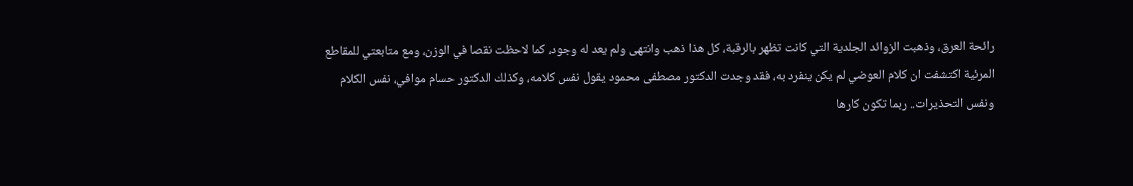رائحة العرق، وذهبت الزوائد الجلدية التي كانت تظهر بالرقبة، كل هذا ذهب وانتهى ولم يعد له وجود، كما لاحظت نقصا في الوزن، ومع متابعتي للمقاطع المرئية اكتشفت ان كلام العوضي لم يكن ينفرد به، فقد وجدت الدكتور مصطفى محمود يقول نفس كلامه، وكذلك الدكتور حسام موافي، نفس الكلام ونفس التحذيرات.. ربما تكون كارها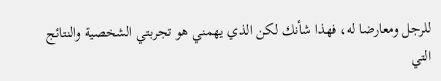للرجل ومعارضا له، فهذا شأنك لكن الذي يهمني هو تجربتي الشخصية والنتائج التي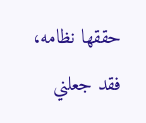حققها نظامه، فقد جعلني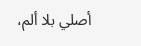أصلي بلا ألم،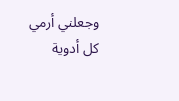وجعلني أرمي كل أدوية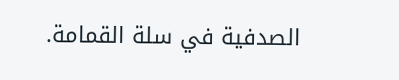الصدفية في سلة القمامة.